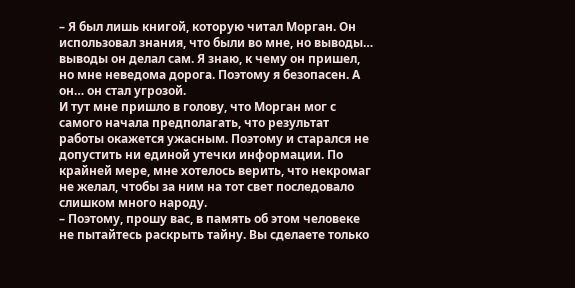– Я был лишь книгой, которую читал Морган. Он использовал знания, что были во мне, но выводы… выводы он делал сам. Я знаю, к чему он пришел, но мне неведома дорога. Поэтому я безопасен. А он… он стал угрозой.
И тут мне пришло в голову, что Морган мог с самого начала предполагать, что результат работы окажется ужасным. Поэтому и старался не допустить ни единой утечки информации. По крайней мере, мне хотелось верить, что некромаг не желал, чтобы за ним на тот свет последовало слишком много народу.
– Поэтому, прошу вас, в память об этом человеке не пытайтесь раскрыть тайну. Вы сделаете только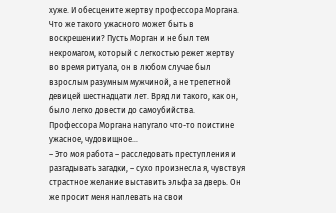хуже. И обесцените жертву профессора Моргана.
Что же такого ужасного может быть в воскрешении? Пусть Морган и не был тем некромагом, который с легкостью режет жертву во время ритуала, он в любом случае был взрослым разумным мужчиной, а не трепетной девицей шестнадцати лет. Вряд ли такого, как он, было легко довести до самоубийства.
Профессора Моргана напугало что-то поистине ужасное, чудовищное…
– Это моя работа – расследовать преступления и разгадывать загадки, – сухо произнесла я, чувствуя страстное желание выставить эльфа за дверь. Он же просит меня наплевать на свои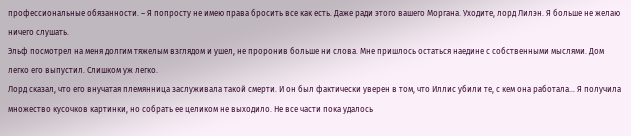профессиональные обязанности. – Я попросту не имею права бросить все как есть. Даже ради этого вашего Моргана. Уходите, лорд Лилэн. Я больше не желаю ничего слушать.
Эльф посмотрел на меня долгим тяжелым взглядом и ушел, не проронив больше ни слова. Мне пришлось остаться наедине с собственными мыслями. Дом легко его выпустил. Слишком уж легко.
Лорд сказал, что его внучатая племянница заслуживала такой смерти. И он был фактически уверен в том, что Иллис убили те, с кем она работала… Я получила множество кусочков картинки, но собрать ее целиком не выходило. Не все части пока удалось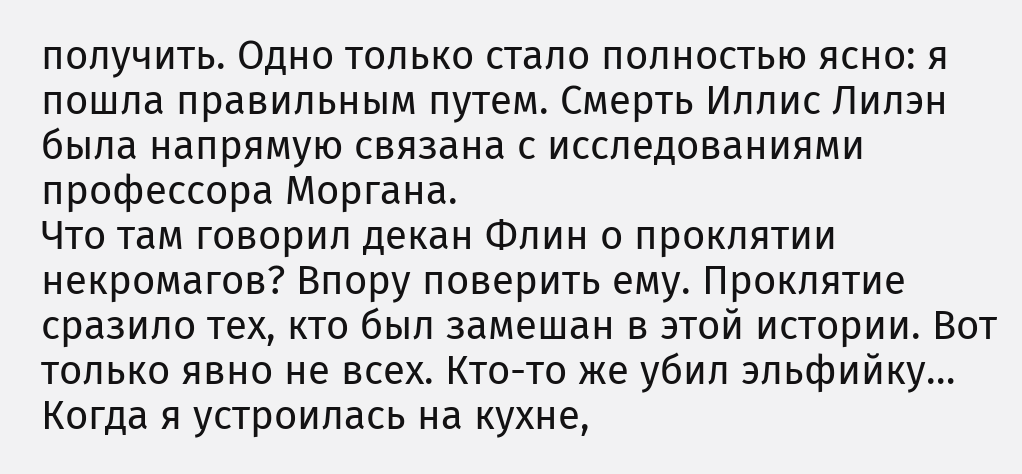получить. Одно только стало полностью ясно: я пошла правильным путем. Смерть Иллис Лилэн была напрямую связана с исследованиями профессора Моргана.
Что там говорил декан Флин о проклятии некромагов? Впору поверить ему. Проклятие сразило тех, кто был замешан в этой истории. Вот только явно не всех. Кто-то же убил эльфийку…
Когда я устроилась на кухне,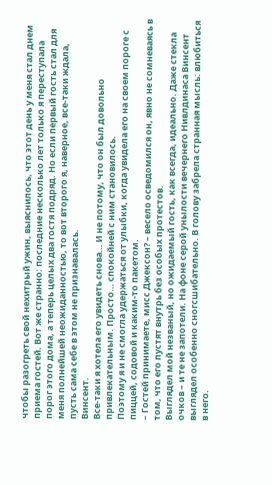чтобы разогреть свой нехитрый ужин, выяснилось, что этот день у меня стал днем приема гостей. Вот же странно: последние несколько лет только я переступала порог этого дома, а теперь целых два гостя подряд. Но если первый гость стал для меня полнейшей неожиданностью, то вот второго я, наверное, все-таки ждала, пусть сама себе в этом не признавалась.
Винсент.
Все-таки я хотела его увидеть снова… И не потому, что он был довольно привлекательным. Просто… спокойней с ним становилось.
Поэтому я и не смогла удержаться от улыбки, когда увидела его на своем пороге с пиццей, содовой и каким-то пакетом.
– Гостей принимаете, мисс Джексон? – весело осведомился он, явно не сомневаясь в том, что его пустят внутрь без особых протестов.
Выглядел мой незваный, но ожидаемый гость, как всегда, идеально. Даже стекла очков – и те не запотели. На фоне серой унылости вечернего Нивлдинаса Винсент выглядел особенно сногсшибательно. В голову забрела странная мысль: влюбиться в него.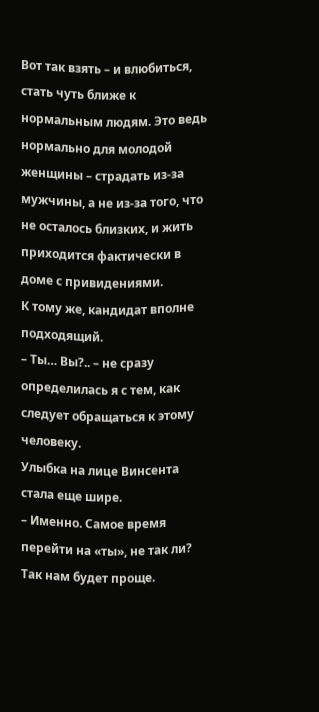Вот так взять – и влюбиться, стать чуть ближе к нормальным людям. Это ведь нормально для молодой женщины – страдать из-за мужчины, а не из-за того, что не осталось близких, и жить приходится фактически в доме с привидениями.
К тому же, кандидат вполне подходящий.
– Ты… Вы?.. – не сразу определилась я с тем, как следует обращаться к этому человеку.
Улыбка на лице Винсента стала еще шире.
– Именно. Самое время перейти на «ты», не так ли? Так нам будет проще.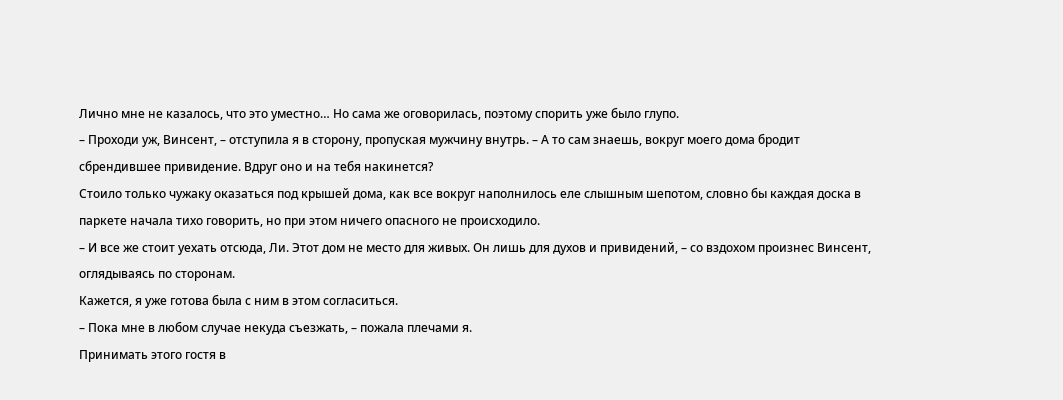Лично мне не казалось, что это уместно… Но сама же оговорилась, поэтому спорить уже было глупо.
– Проходи уж, Винсент, – отступила я в сторону, пропуская мужчину внутрь. – А то сам знаешь, вокруг моего дома бродит сбрендившее привидение. Вдруг оно и на тебя накинется?
Стоило только чужаку оказаться под крышей дома, как все вокруг наполнилось еле слышным шепотом, словно бы каждая доска в паркете начала тихо говорить, но при этом ничего опасного не происходило.
– И все же стоит уехать отсюда, Ли. Этот дом не место для живых. Он лишь для духов и привидений, – со вздохом произнес Винсент, оглядываясь по сторонам.
Кажется, я уже готова была с ним в этом согласиться.
– Пока мне в любом случае некуда съезжать, – пожала плечами я.
Принимать этого гостя в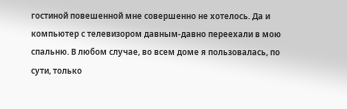гостиной повешенной мне совершенно не хотелось. Да и компьютер с телевизором давным-давно переехали в мою спальню. В любом случае, во всем доме я пользовалась, по сути, только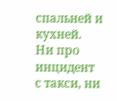спальней и кухней.
Ни про инцидент с такси, ни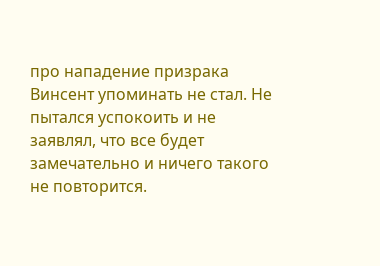про нападение призрака Винсент упоминать не стал. Не пытался успокоить и не заявлял, что все будет замечательно и ничего такого не повторится.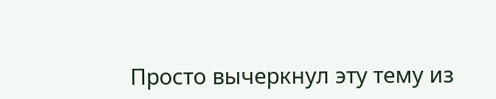Просто вычеркнул эту тему из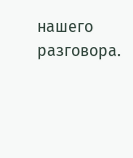нашего разговора.